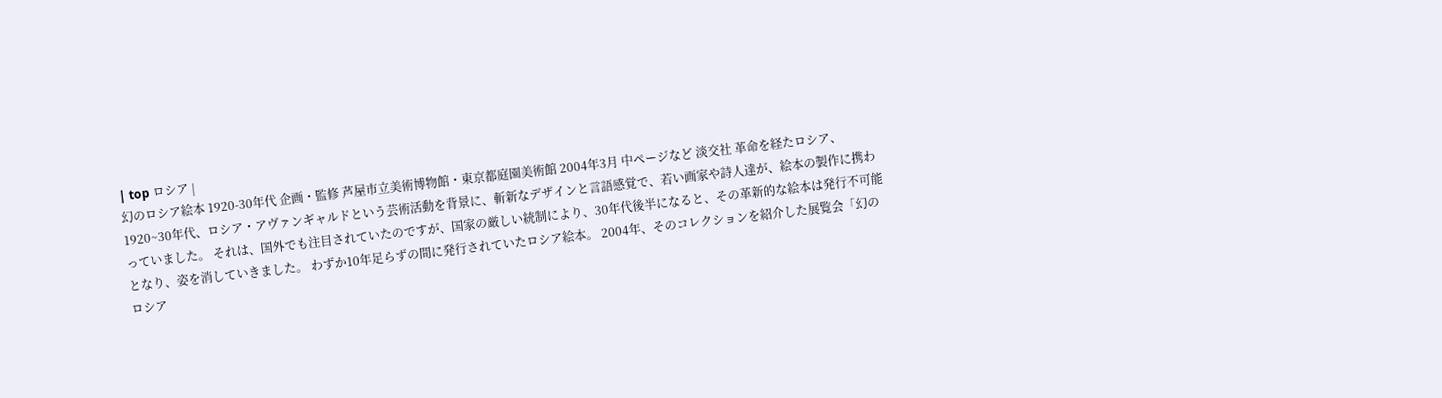| top ロシア |
幻のロシア絵本 1920-30年代 企画・監修 芦屋市立美術博物館・東京都庭園美術館 2004年3月 中ページなど 淡交社 革命を経たロシア、1920~30年代、ロシア・アヴァンギャルドという芸術活動を背景に、斬新なデザインと言語感覚で、若い画家や詩人達が、絵本の製作に携わっていました。 それは、国外でも注目されていたのですが、国家の厳しい統制により、30年代後半になると、その革新的な絵本は発行不可能となり、姿を消していきました。 わずか10年足らずの間に発行されていたロシア絵本。 2004年、そのコレクションを紹介した展覧会「幻のロシア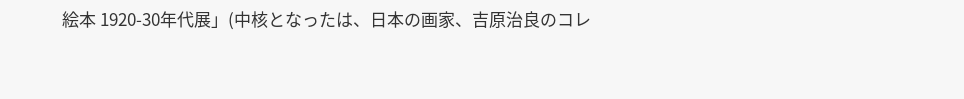絵本 1920-30年代展」(中核となったは、日本の画家、吉原治良のコレ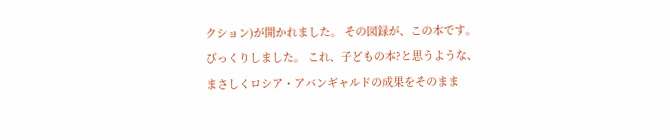クション)が開かれました。 その図録が、この本です。 びっくりしました。 これ、子どもの本?と思うような、まさしくロシア・アバンギャルドの成果をそのまま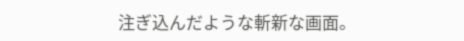注ぎ込んだような斬新な画面。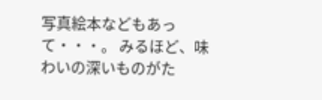写真絵本などもあって・・・。 みるほど、味わいの深いものがた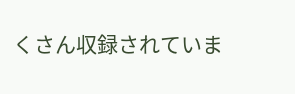くさん収録されていま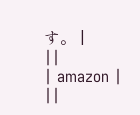す。 |
||
| amazon | ||